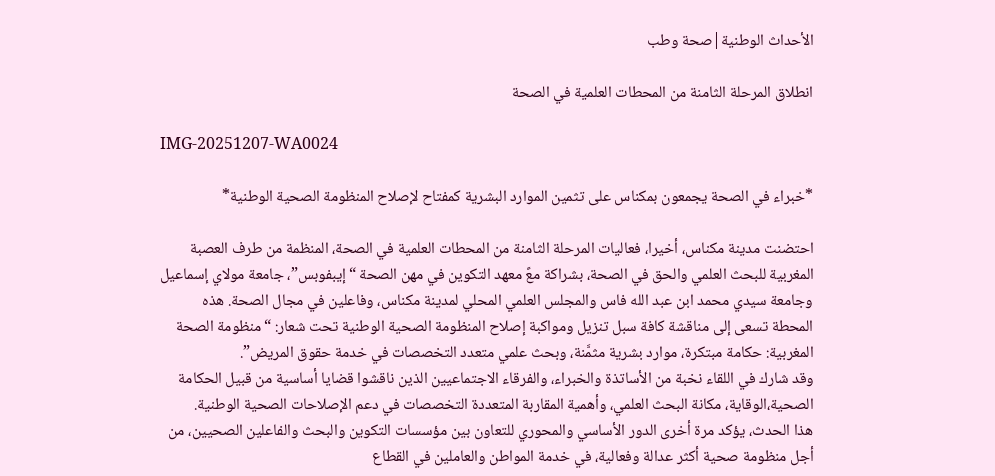الأحداث الوطنية|صحة وطب

انطلاق المرحلة الثامنة من المحطات العلمية في الصحة

IMG-20251207-WA0024

*خبراء في الصحة يجمعون بمكناس على تثمين الموارد البشرية كمفتاح لإصلاح المنظومة الصحية الوطنية*

احتضنت مدينة مكناس، أخيرا، فعاليات المرحلة الثامنة من المحطات العلمية في الصحة، المنظمة من طرف العصبة المغربية للبحث العلمي والحق في الصحة، بشراكة معً معهد التكوين في مهن الصحة “إيبفوبس”، جامعة مولاي إسماعيل وجامعة سيدي محمد ابن عبد الله فاس والمجلس العلمي المحلي لمدينة مكناس، وفاعلين في مجال الصحة. هذه المحطة تسعى إلى مناقشة كافة سبل تنزيل ومواكبة إصلاح المنظومة الصحية الوطنية تحت شعار: “منظومة الصحة المغربية: حكامة مبتكرة، موارد بشرية مثمَّنة، وبحث علمي متعدد التخصصات في خدمة حقوق المريض”.
وقد شارك في اللقاء نخبة من الأساتذة والخبراء، والفرقاء الاجتماعيين الذين ناقشوا قضايا أساسية من قبيل الحكامة الصحية،الوقاية، مكانة البحث العلمي، وأهمية المقاربة المتعددة التخصصات في دعم الإصلاحات الصحية الوطنية.
هذا الحدث، يؤكد مرة أخرى الدور الأساسي والمحوري للتعاون بين مؤسسات التكوين والبحث والفاعلين الصحيين، من أجل منظومة صحية أكثر عدالة وفعالية، في خدمة المواطن والعاملين في القطاع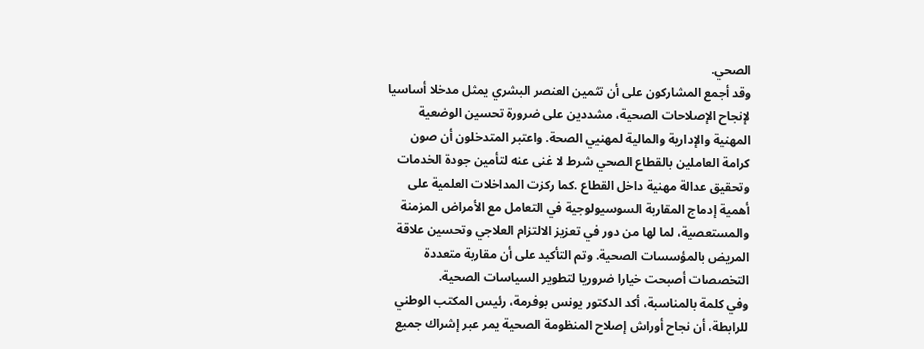الصحي.
وقد أجمع المشاركون على أن تثمين العنصر البشري يمثل مدخلا أساسيا لإنجاح الإصلاحات الصحية، مشددين على ضرورة تحسين الوضعية المهنية والإدارية والمالية لمهنيي الصحة. واعتبر المتدخلون أن صون كرامة العاملين بالقطاع الصحي شرط لا غنى عنه لتأمين جودة الخدمات وتحقيق عدالة مهنية داخل القطاع .كما ركزت المداخلات العلمية على أهمية إدماج المقاربة السوسيولوجية في التعامل مع الأمراض المزمنة والمستعصية، لما لها من دور في تعزيز الالتزام العلاجي وتحسين علاقة المريض بالمؤسسات الصحية. وتم التأكيد على أن مقاربة متعددة التخصصات أصبحت خيارا ضروريا لتطوير السياسات الصحية.
وفي كلمة بالمناسبة، أكد الدكتور يونس بوفرمة، رئيس المكتب الوطني للرابطة، أن نجاح أوراش إصلاح المنظومة الصحية يمر عبر إشراك جميع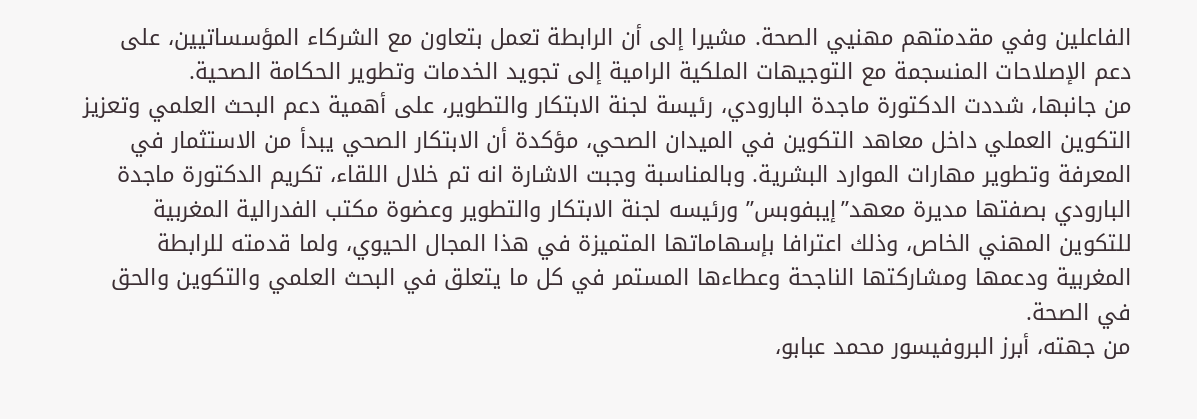الفاعلين وفي مقدمتهم مهنيي الصحة. مشيرا إلى أن الرابطة تعمل بتعاون مع الشركاء المؤسساتيين، على دعم الإصلاحات المنسجمة مع التوجيهات الملكية الرامية إلى تجويد الخدمات وتطوير الحكامة الصحية.
من جانبها، شددت الدكتورة ماجدة البارودي، رئيسة لجنة الابتكار والتطوير، على أهمية دعم البحث العلمي وتعزيز التكوين العملي داخل معاهد التكوين في الميدان الصحي، مؤكدة أن الابتكار الصحي يبدأ من الاستثمار في المعرفة وتطوير مهارات الموارد البشرية. وبالمناسبة وجبت الاشارة انه تم خلال اللقاء، تكريم الدكتورة ماجدة البارودي بصفتها مديرة معهد”إيبفوبس” ورئيسه لجنة الابتكار والتطوير وعضوة مكتب الفدرالية المغربية للتكوين المهني الخاص، وذلك اعترافا بإسهاماتها المتميزة في هذا المجال الحيوي، ولما قدمته للرابطة المغربية ودعمها ومشاركتها الناجحة وعطاءها المستمر في كل ما يتعلق في البحث العلمي والتكوين والحق في الصحة.
من جهته، أبرز البروفيسور محمد عبابو،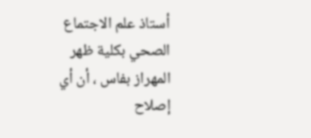أستاذ علم الاجتماع الصحي بكلية ظهر المهراز بفاس ، أن أي إصلاح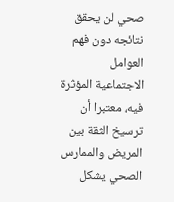صحي لن يحقق نتائجه دون فهم العوامل الاجتماعية المؤثرة فيه، معتبرا أن ترسيخ الثقة بين المريض والممارس الصحي يشكل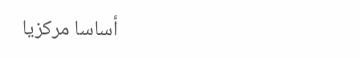أساسا مركزيا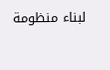لبناء منظومة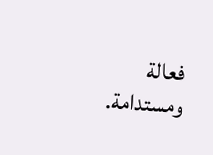فعالة ومستدامة.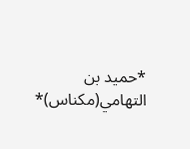*حميد بن التهامي(مكناس)*